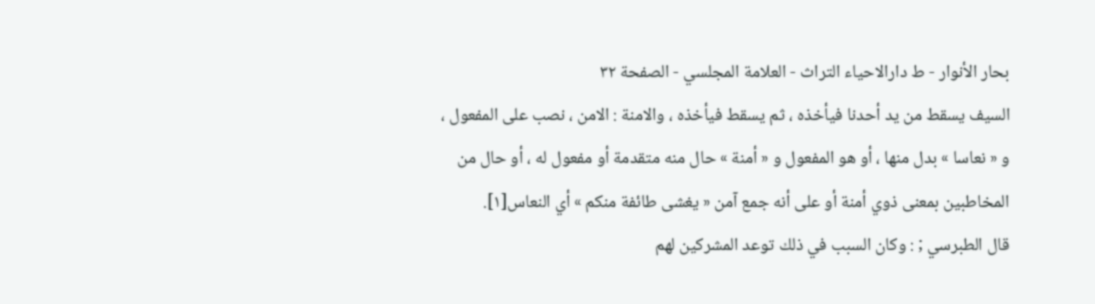بحار الأنوار - ط دارالاحیاء التراث - العلامة المجلسي - الصفحة ٣٢
السيف يسقط من يد أحدنا فيأخذه ، ثم يسقط فيأخذه ، والامنة : الامن ، نصب على المفعول ، و « نعاسا » بدل منها ، أو هو المفعول و « أمنة » حال منه متقدمة أو مفعول له ، أو حال من المخاطبين بمعنى ذوي أمنة أو على أنه جمع آمن « يغشى طائفة منكم » أي النعاس[١].
قال الطبرسي ; : وكان السبب في ذلك توعد المشركين لهم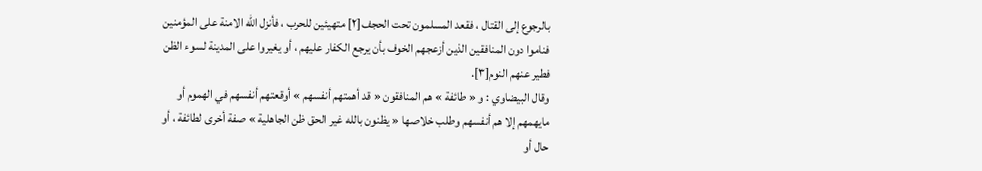بالرجوع إلى القتال ، فقعد المسلمون تحت الحجف[٢] متهيئين للحرب ، فأنزل الله الامنة على المؤمنين فناموا دون المنافقين الذين أزعجهم الخوف بأن يرجع الكفار عليهم ، أو يغيروا على المدينة لسوء الظن فطير عنهم النوم[٣].
وقال البيضاوي : و « طائفة » هم المنافقون « قد أهمتهم أنفسهم » أوقعتهم أنفسهم في الهموم أو مايهمهم إلا هم أنفسهم وطلب خلاصها « يظنون بالله غير الحق ظن الجاهلية » صفة أخرى لطائفة ، أو حال أو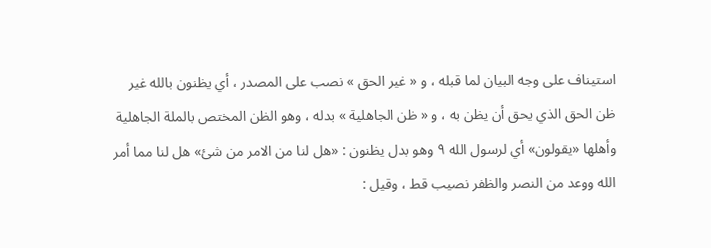استيناف على وجه البيان لما قبله ، و « غير الحق » نصب على المصدر ، أي يظنون بالله غير ظن الحق الذي يحق أن يظن به ، و « ظن الجاهلية » بدله ، وهو الظن المختص بالملة الجاهلية وأهلها «يقولون» أي لرسول الله ٩ وهو بدل يظنون : «هل لنا من الامر من شئ» هل لنا مما أمر الله ووعد من النصر والظفر نصيب قط ، وقيل :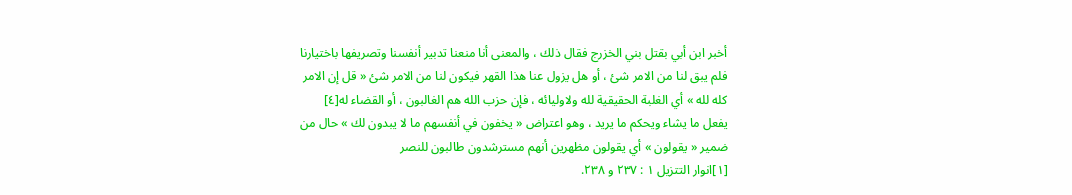أخبر ابن أبي بقتل بني الخزرج فقال ذلك ، والمعنى أنا منعنا تدبير أنفسنا وتصريفها باختيارنا فلم يبق لنا من الامر شئ ، أو هل يزول عنا هذا القهر فيكون لنا من الامر شئ « قل إن الامر كله لله » أي الغلبة الحقيقية لله ولاوليائه ، فإن حزب الله هم الغالبون ، أو القضاء له[٤] يفعل ما يشاء ويحكم ما يريد ، وهو اعتراض « يخفون في أنفسهم ما لا يبدون لك » حال من ضمير « يقولون » أي يقولون مظهرين أنهم مسترشدون طالبون للنصر
[١]انوار التتزيل ١ : ٢٣٧ و ٢٣٨.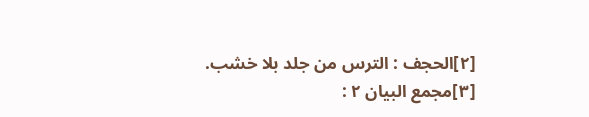[٢]الحجف : الترس من جلد بلا خشب.
[٣]مجمع البيان ٢ :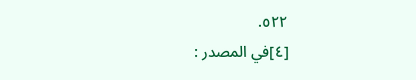٥٢٢.
[٤]في المصدر :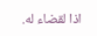اذا لقضاء له.